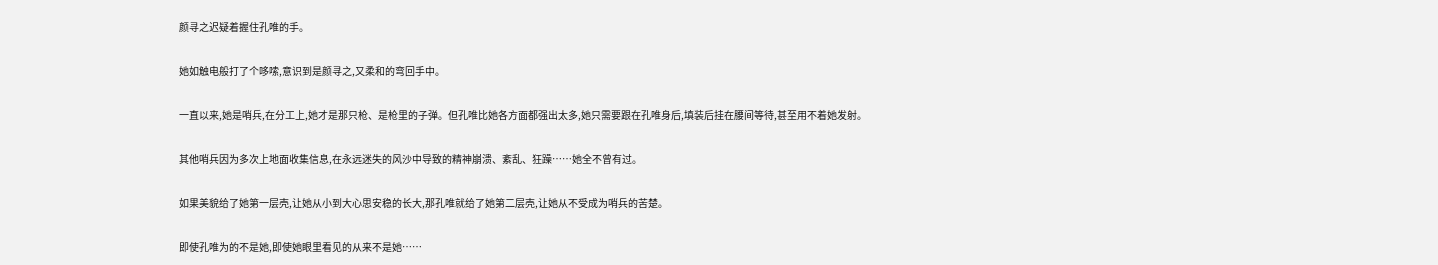颜寻之迟疑着握住孔唯的手。

她如触电般打了个哆嗦,意识到是颜寻之,又柔和的弯回手中。

一直以来,她是哨兵,在分工上,她才是那只枪、是枪里的子弹。但孔唯比她各方面都强出太多,她只需要跟在孔唯身后,填装后挂在腰间等待,甚至用不着她发射。

其他哨兵因为多次上地面收集信息,在永远迷失的风沙中导致的精神崩溃、紊乱、狂躁……她全不曾有过。

如果美貌给了她第一层壳,让她从小到大心思安稳的长大,那孔唯就给了她第二层壳,让她从不受成为哨兵的苦楚。

即使孔唯为的不是她,即使她眼里看见的从来不是她……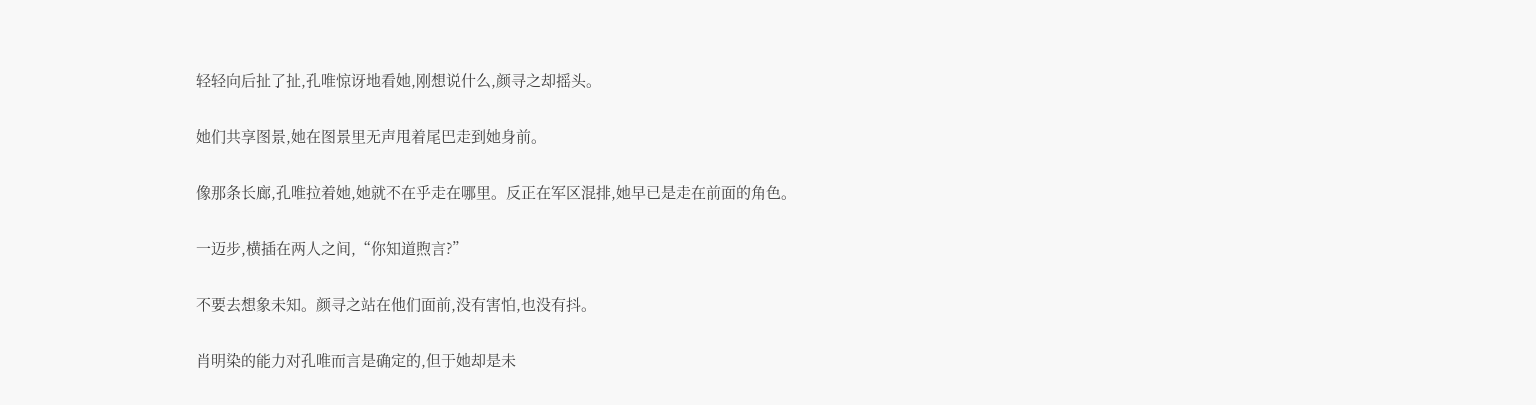轻轻向后扯了扯,孔唯惊讶地看她,刚想说什么,颜寻之却摇头。

她们共享图景,她在图景里无声甩着尾巴走到她身前。

像那条长廊,孔唯拉着她,她就不在乎走在哪里。反正在军区混排,她早已是走在前面的角色。

一迈步,横插在两人之间,“你知道煦言?”

不要去想象未知。颜寻之站在他们面前,没有害怕,也没有抖。

肖明染的能力对孔唯而言是确定的,但于她却是未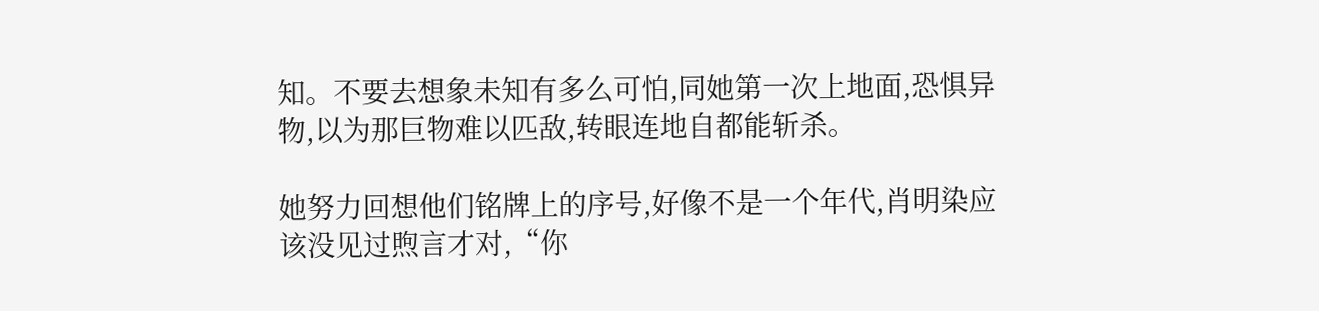知。不要去想象未知有多么可怕,同她第一次上地面,恐惧异物,以为那巨物难以匹敌,转眼连地自都能斩杀。

她努力回想他们铭牌上的序号,好像不是一个年代,肖明染应该没见过煦言才对,“你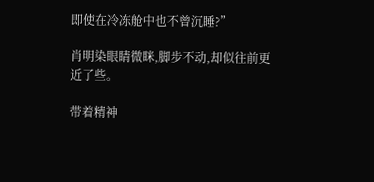即使在冷冻舱中也不曾沉睡?”

肖明染眼睛微眯,脚步不动,却似往前更近了些。

带着精神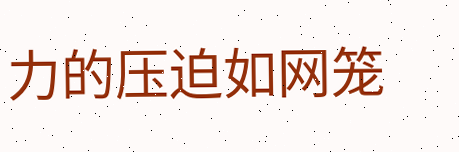力的压迫如网笼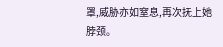罩,威胁亦如窒息,再次抚上她脖颈。